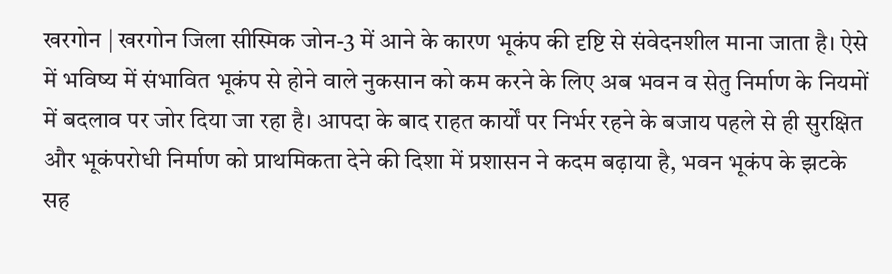खरगोन | खरगोन जिला सीस्मिक जोन-3 में आने के कारण भूकंप की दृष्टि से संवेदनशील माना जाता है। ऐसे में भविष्य में संभावित भूकंप से होने वाले नुकसान को कम करने के लिए अब भवन व सेतु निर्माण के नियमों में बदलाव पर जोर दिया जा रहा है। आपदा के बाद राहत कार्यों पर निर्भर रहने के बजाय पहले से ही सुरक्षित और भूकंपरोधी निर्माण को प्राथमिकता देने की दिशा में प्रशासन ने कदम बढ़ाया है, भवन भूकंप के झटके सह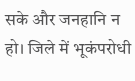सके और जनहानि न हो। जिले में भूकंपरोधी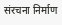संरचना निर्माण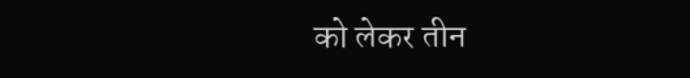को लेकर तीन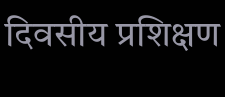दिवसीय प्रशिक्षण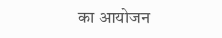का आयोजन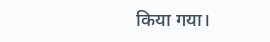किया गया।